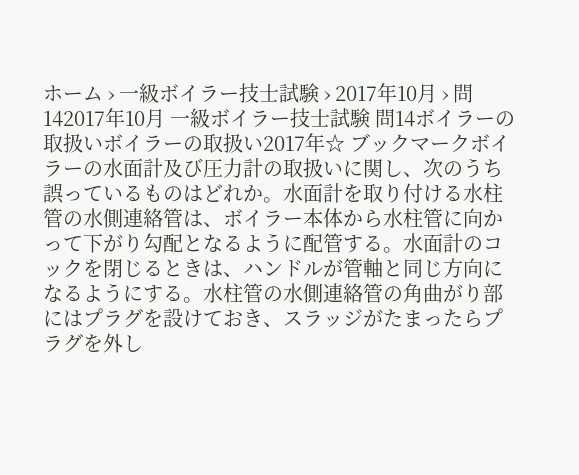ホーム › 一級ボイラー技士試験 › 2017年10月 › 問142017年10月 一級ボイラー技士試験 問14ボイラーの取扱いボイラーの取扱い2017年☆ ブックマークボイラーの水面計及び圧力計の取扱いに関し、次のうち誤っているものはどれか。水面計を取り付ける水柱管の水側連絡管は、ボイラー本体から水柱管に向かって下がり勾配となるように配管する。水面計のコックを閉じるときは、ハンドルが管軸と同じ方向になるようにする。水柱管の水側連絡管の角曲がり部にはプラグを設けておき、スラッジがたまったらプラグを外し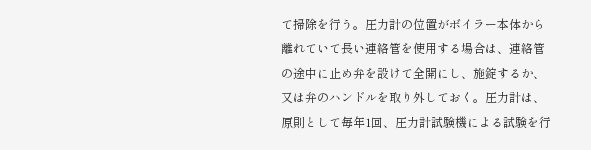て掃除を行う。圧力計の位置がボイラー本体から離れていて長い連絡管を使用する場合は、連絡管の途中に止め弁を設けて全開にし、施錠するか、又は弁のハンドルを取り外しておく。圧力計は、原則として毎年1回、圧力計試験機による試験を行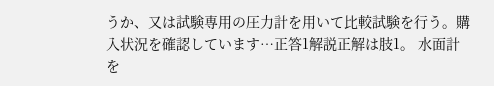うか、又は試験専用の圧力計を用いて比較試験を行う。購入状況を確認しています…正答1解説正解は肢1。 水面計を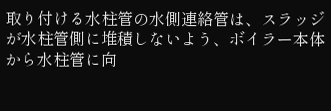取り付ける水柱管の水側連絡管は、スラッジが水柱管側に堆積しないよう、ボイラー本体から水柱管に向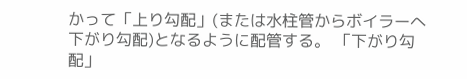かって「上り勾配」(または水柱管からボイラーへ下がり勾配)となるように配管する。 「下がり勾配」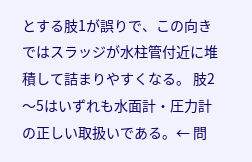とする肢1が誤りで、この向きではスラッジが水柱管付近に堆積して詰まりやすくなる。 肢2〜5はいずれも水面計・圧力計の正しい取扱いである。← 問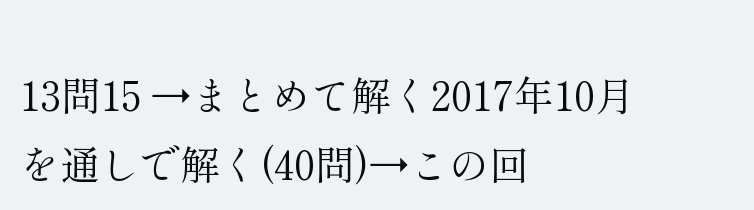13問15 →まとめて解く2017年10月を通しで解く(40問)→この回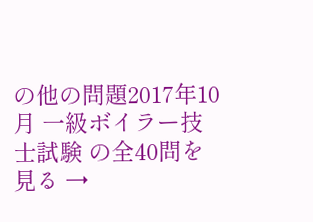の他の問題2017年10月 一級ボイラー技士試験 の全40問を見る →